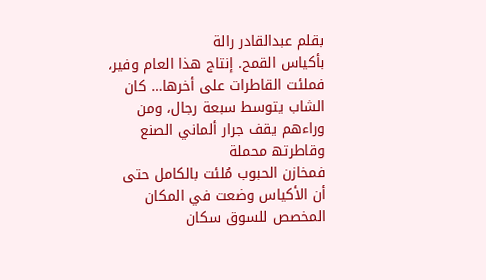بقلم عبدالقادر رالة
بأكیاس القمح. إنتاج ھذا العام وفیر، فملئت القاطرات على أخرھا… كان الشاب یتوسط سبعة رجال، ومن وراءھم یقف جرار ألماني الصنع وقاطرتھ محملة
فمخازن الحبوب مُلئت بالكامل حتى أن الأكیاس وضعت في المكان المخصص للسوق سكان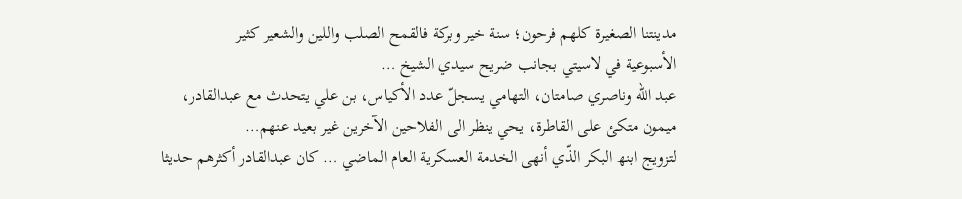مدینتنا الصغیرة كلھم فرحون؛ سنة خیر وبركة فالقمح الصلب واللین والشعیر كثیر
الأسبوعیة في لاسیتي بجانب ضریح سیدي الشیخ …
عبد الله وناصري صامتان، التھامي یسجلّ عدد الأكیاس، بن علي یتحدث مع عبدالقادر،
میمون متكئ على القاطرة، یحي ینظر الى الفلاحین الآخرین غیر بعید عنھم…
لتزویج ابنھ البكر الذّي أنھى الخدمة العسكریة العام الماضي … كان عبدالقادر أكثرھم حدیثا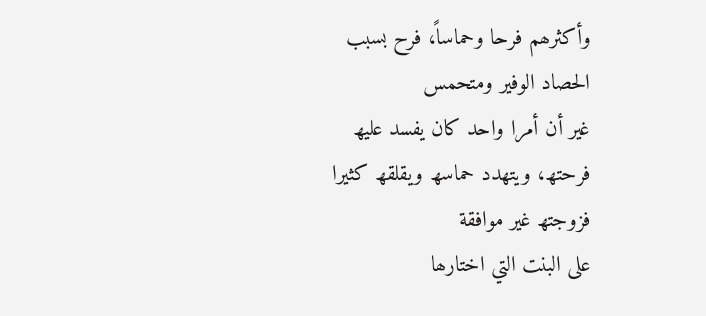وأكثرھم فرحا وحماساً، فرح بسبب الحصاد الوفیر ومتحمس
غیر أن أمرا واحد كان یفسد علیھ فرحتھ، ویتھدد حماسھ ویقلقھ كثیرا فزوجتھ غیر موافقة
على البنت التي اختارھا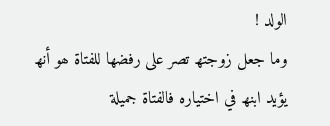الولد !
وما جعل زوجتھ تصر على رفضھا للفتاة ھو أنھ یؤید ابنھ في اختیاره فالفتاة جمیلة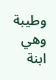وطیبة
وھي ابنة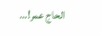الحاج عمر!…